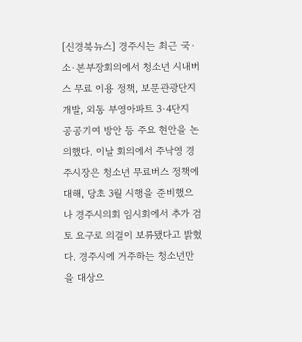[신경북뉴스] 경주시는 최근 국·소·본부장회의에서 청소년 시내버스 무료 이용 정책, 보문관광단지 개발, 외동 부영아파트 3·4단지 공공기여 방안 등 주요 현안을 논의했다. 이날 회의에서 주낙영 경주시장은 청소년 무료버스 정책에 대해, 당초 3월 시행을 준비했으나 경주시의회 임시회에서 추가 검토 요구로 의결이 보류됐다고 밝혔다. 경주시에 거주하는 청소년만을 대상으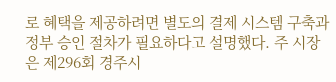로 혜택을 제공하려면 별도의 결제 시스템 구축과 정부 승인 절차가 필요하다고 설명했다. 주 시장은 제296회 경주시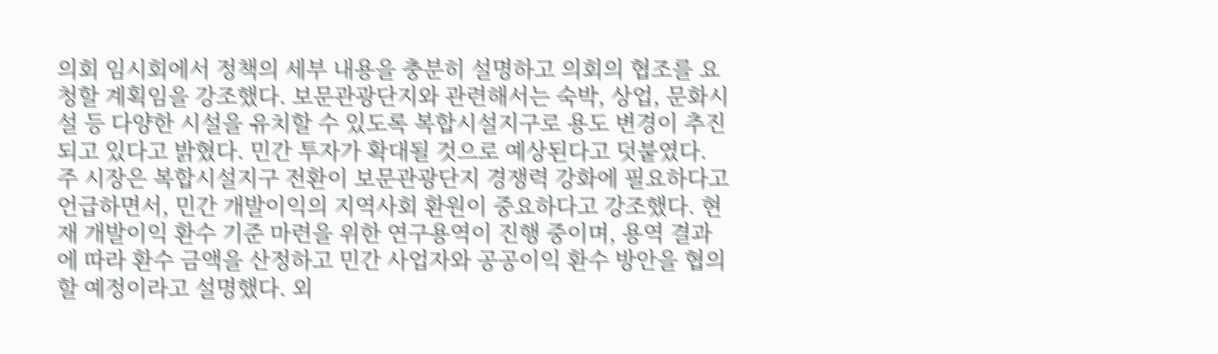의회 임시회에서 정책의 세부 내용을 충분히 설명하고 의회의 협조를 요청할 계획임을 강조했다. 보문관광단지와 관련해서는 숙박, 상업, 문화시설 등 다양한 시설을 유치할 수 있도록 복합시설지구로 용도 변경이 추진되고 있다고 밝혔다. 민간 투자가 확대될 것으로 예상된다고 덧붙였다. 주 시장은 복합시설지구 전환이 보문관광단지 경쟁력 강화에 필요하다고 언급하면서, 민간 개발이익의 지역사회 환원이 중요하다고 강조했다. 현재 개발이익 환수 기준 마련을 위한 연구용역이 진행 중이며, 용역 결과에 따라 환수 금액을 산정하고 민간 사업자와 공공이익 환수 방안을 협의할 예정이라고 설명했다. 외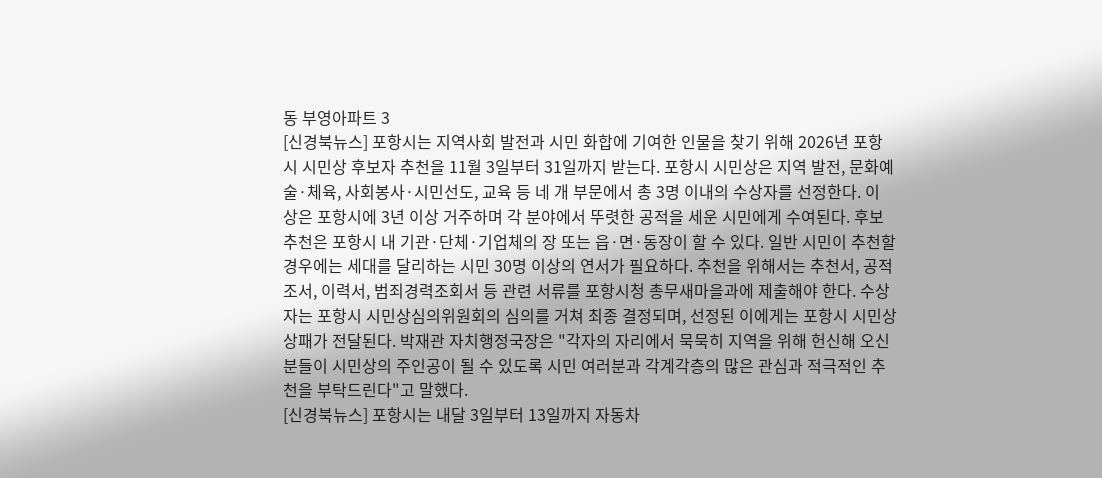동 부영아파트 3
[신경북뉴스] 포항시는 지역사회 발전과 시민 화합에 기여한 인물을 찾기 위해 2026년 포항시 시민상 후보자 추천을 11월 3일부터 31일까지 받는다. 포항시 시민상은 지역 발전, 문화예술·체육, 사회봉사·시민선도, 교육 등 네 개 부문에서 총 3명 이내의 수상자를 선정한다. 이 상은 포항시에 3년 이상 거주하며 각 분야에서 뚜렷한 공적을 세운 시민에게 수여된다. 후보 추천은 포항시 내 기관·단체·기업체의 장 또는 읍·면·동장이 할 수 있다. 일반 시민이 추천할 경우에는 세대를 달리하는 시민 30명 이상의 연서가 필요하다. 추천을 위해서는 추천서, 공적조서, 이력서, 범죄경력조회서 등 관련 서류를 포항시청 총무새마을과에 제출해야 한다. 수상자는 포항시 시민상심의위원회의 심의를 거쳐 최종 결정되며, 선정된 이에게는 포항시 시민상 상패가 전달된다. 박재관 자치행정국장은 "각자의 자리에서 묵묵히 지역을 위해 헌신해 오신 분들이 시민상의 주인공이 될 수 있도록 시민 여러분과 각계각층의 많은 관심과 적극적인 추천을 부탁드린다"고 말했다.
[신경북뉴스] 포항시는 내달 3일부터 13일까지 자동차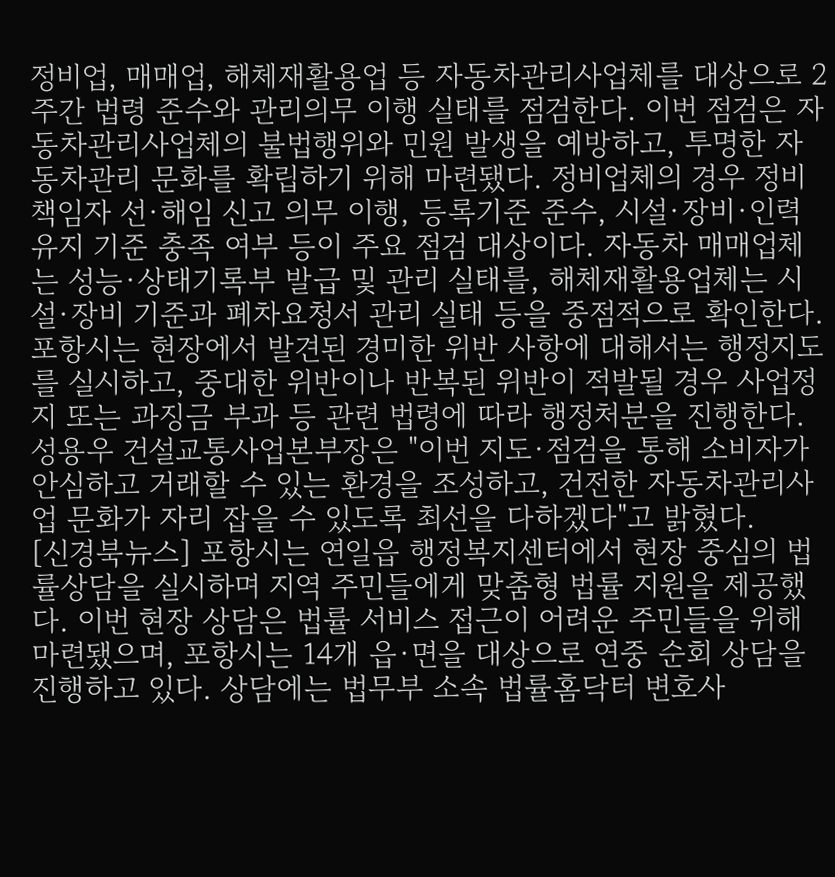정비업, 매매업, 해체재활용업 등 자동차관리사업체를 대상으로 2주간 법령 준수와 관리의무 이행 실태를 점검한다. 이번 점검은 자동차관리사업체의 불법행위와 민원 발생을 예방하고, 투명한 자동차관리 문화를 확립하기 위해 마련됐다. 정비업체의 경우 정비책임자 선·해임 신고 의무 이행, 등록기준 준수, 시설·장비·인력 유지 기준 충족 여부 등이 주요 점검 대상이다. 자동차 매매업체는 성능·상태기록부 발급 및 관리 실태를, 해체재활용업체는 시설·장비 기준과 폐차요청서 관리 실태 등을 중점적으로 확인한다. 포항시는 현장에서 발견된 경미한 위반 사항에 대해서는 행정지도를 실시하고, 중대한 위반이나 반복된 위반이 적발될 경우 사업정지 또는 과징금 부과 등 관련 법령에 따라 행정처분을 진행한다. 성용우 건설교통사업본부장은 "이번 지도·점검을 통해 소비자가 안심하고 거래할 수 있는 환경을 조성하고, 건전한 자동차관리사업 문화가 자리 잡을 수 있도록 최선을 다하겠다"고 밝혔다.
[신경북뉴스] 포항시는 연일읍 행정복지센터에서 현장 중심의 법률상담을 실시하며 지역 주민들에게 맞춤형 법률 지원을 제공했다. 이번 현장 상담은 법률 서비스 접근이 어려운 주민들을 위해 마련됐으며, 포항시는 14개 읍·면을 대상으로 연중 순회 상담을 진행하고 있다. 상담에는 법무부 소속 법률홈닥터 변호사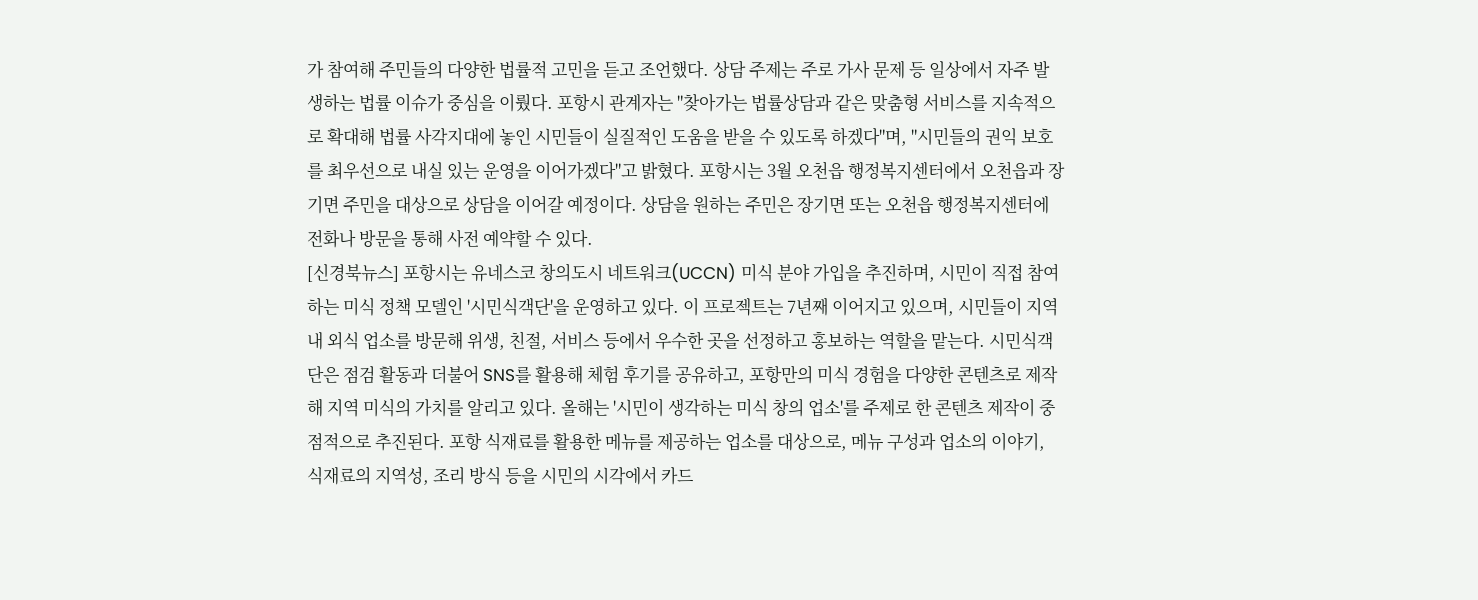가 참여해 주민들의 다양한 법률적 고민을 듣고 조언했다. 상담 주제는 주로 가사 문제 등 일상에서 자주 발생하는 법률 이슈가 중심을 이뤘다. 포항시 관계자는 "찾아가는 법률상담과 같은 맞춤형 서비스를 지속적으로 확대해 법률 사각지대에 놓인 시민들이 실질적인 도움을 받을 수 있도록 하겠다"며, "시민들의 권익 보호를 최우선으로 내실 있는 운영을 이어가겠다"고 밝혔다. 포항시는 3월 오천읍 행정복지센터에서 오천읍과 장기면 주민을 대상으로 상담을 이어갈 예정이다. 상담을 원하는 주민은 장기면 또는 오천읍 행정복지센터에 전화나 방문을 통해 사전 예약할 수 있다.
[신경북뉴스] 포항시는 유네스코 창의도시 네트워크(UCCN) 미식 분야 가입을 추진하며, 시민이 직접 참여하는 미식 정책 모델인 '시민식객단'을 운영하고 있다. 이 프로젝트는 7년째 이어지고 있으며, 시민들이 지역 내 외식 업소를 방문해 위생, 친절, 서비스 등에서 우수한 곳을 선정하고 홍보하는 역할을 맡는다. 시민식객단은 점검 활동과 더불어 SNS를 활용해 체험 후기를 공유하고, 포항만의 미식 경험을 다양한 콘텐츠로 제작해 지역 미식의 가치를 알리고 있다. 올해는 '시민이 생각하는 미식 창의 업소'를 주제로 한 콘텐츠 제작이 중점적으로 추진된다. 포항 식재료를 활용한 메뉴를 제공하는 업소를 대상으로, 메뉴 구성과 업소의 이야기, 식재료의 지역성, 조리 방식 등을 시민의 시각에서 카드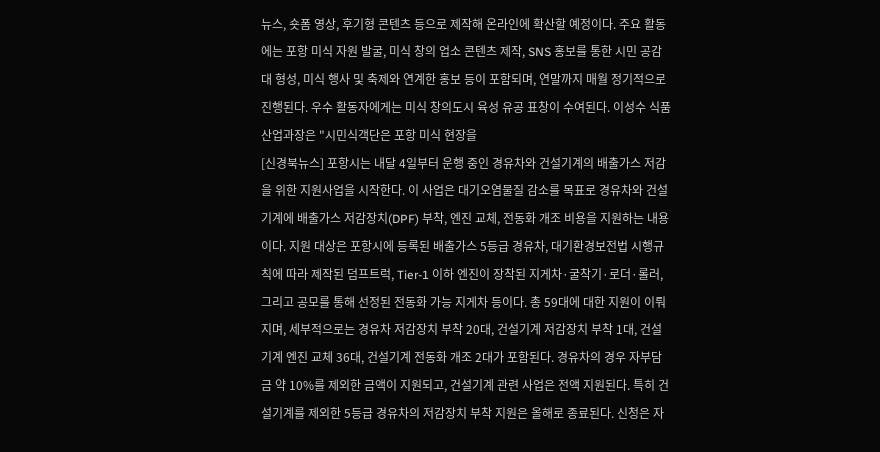뉴스, 숏폼 영상, 후기형 콘텐츠 등으로 제작해 온라인에 확산할 예정이다. 주요 활동에는 포항 미식 자원 발굴, 미식 창의 업소 콘텐츠 제작, SNS 홍보를 통한 시민 공감대 형성, 미식 행사 및 축제와 연계한 홍보 등이 포함되며, 연말까지 매월 정기적으로 진행된다. 우수 활동자에게는 미식 창의도시 육성 유공 표창이 수여된다. 이성수 식품산업과장은 "시민식객단은 포항 미식 현장을
[신경북뉴스] 포항시는 내달 4일부터 운행 중인 경유차와 건설기계의 배출가스 저감을 위한 지원사업을 시작한다. 이 사업은 대기오염물질 감소를 목표로 경유차와 건설기계에 배출가스 저감장치(DPF) 부착, 엔진 교체, 전동화 개조 비용을 지원하는 내용이다. 지원 대상은 포항시에 등록된 배출가스 5등급 경유차, 대기환경보전법 시행규칙에 따라 제작된 덤프트럭, Tier-1 이하 엔진이 장착된 지게차·굴착기·로더·롤러, 그리고 공모를 통해 선정된 전동화 가능 지게차 등이다. 총 59대에 대한 지원이 이뤄지며, 세부적으로는 경유차 저감장치 부착 20대, 건설기계 저감장치 부착 1대, 건설기계 엔진 교체 36대, 건설기계 전동화 개조 2대가 포함된다. 경유차의 경우 자부담금 약 10%를 제외한 금액이 지원되고, 건설기계 관련 사업은 전액 지원된다. 특히 건설기계를 제외한 5등급 경유차의 저감장치 부착 지원은 올해로 종료된다. 신청은 자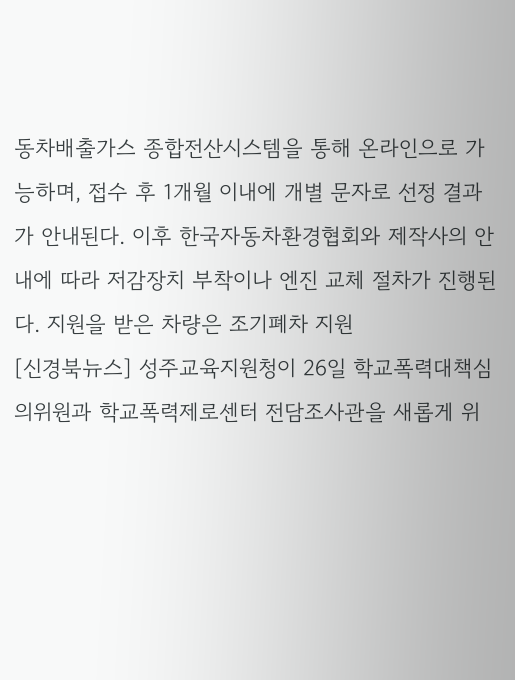동차배출가스 종합전산시스템을 통해 온라인으로 가능하며, 접수 후 1개월 이내에 개별 문자로 선정 결과가 안내된다. 이후 한국자동차환경협회와 제작사의 안내에 따라 저감장치 부착이나 엔진 교체 절차가 진행된다. 지원을 받은 차량은 조기폐차 지원
[신경북뉴스] 성주교육지원청이 26일 학교폭력대책심의위원과 학교폭력제로센터 전담조사관을 새롭게 위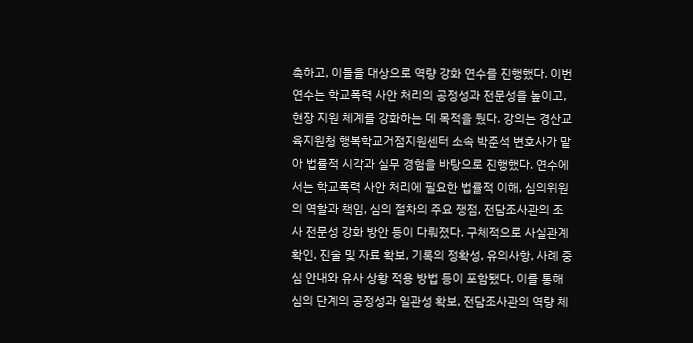촉하고, 이들을 대상으로 역량 강화 연수를 진행했다. 이번 연수는 학교폭력 사안 처리의 공정성과 전문성을 높이고, 현장 지원 체계를 강화하는 데 목적을 뒀다. 강의는 경산교육지원청 행복학교거점지원센터 소속 박준석 변호사가 맡아 법률적 시각과 실무 경험을 바탕으로 진행했다. 연수에서는 학교폭력 사안 처리에 필요한 법률적 이해, 심의위원의 역할과 책임, 심의 절차의 주요 쟁점, 전담조사관의 조사 전문성 강화 방안 등이 다뤄졌다. 구체적으로 사실관계 확인, 진술 및 자료 확보, 기록의 정확성, 유의사항, 사례 중심 안내와 유사 상황 적용 방법 등이 포함됐다. 이를 통해 심의 단계의 공정성과 일관성 확보, 전담조사관의 역량 체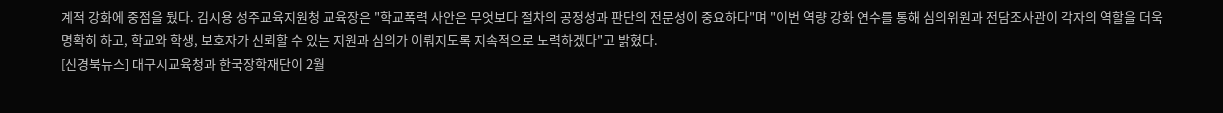계적 강화에 중점을 뒀다. 김시용 성주교육지원청 교육장은 "학교폭력 사안은 무엇보다 절차의 공정성과 판단의 전문성이 중요하다"며 "이번 역량 강화 연수를 통해 심의위원과 전담조사관이 각자의 역할을 더욱 명확히 하고, 학교와 학생, 보호자가 신뢰할 수 있는 지원과 심의가 이뤄지도록 지속적으로 노력하겠다"고 밝혔다.
[신경북뉴스] 대구시교육청과 한국장학재단이 2월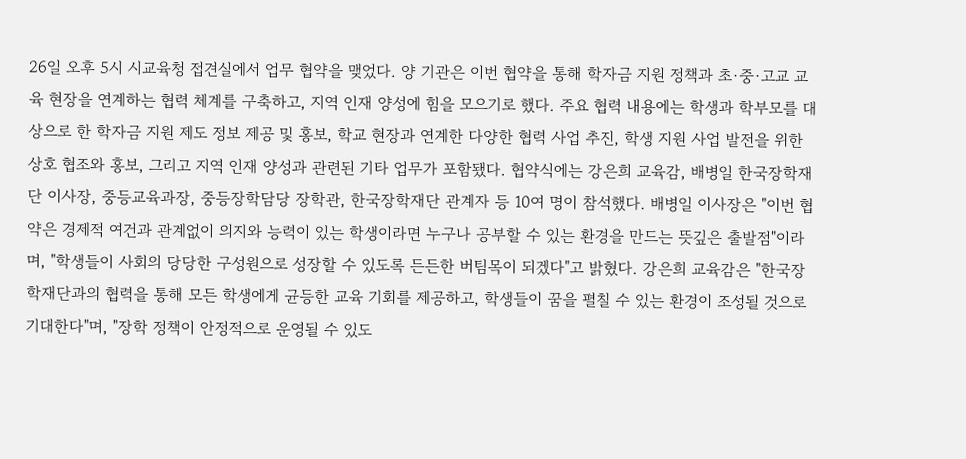26일 오후 5시 시교육청 접견실에서 업무 협약을 맺었다. 양 기관은 이번 협약을 통해 학자금 지원 정책과 초·중·고교 교육 현장을 연계하는 협력 체계를 구축하고, 지역 인재 양성에 힘을 모으기로 했다. 주요 협력 내용에는 학생과 학부모를 대상으로 한 학자금 지원 제도 정보 제공 및 홍보, 학교 현장과 연계한 다양한 협력 사업 추진, 학생 지원 사업 발전을 위한 상호 협조와 홍보, 그리고 지역 인재 양성과 관련된 기타 업무가 포함됐다. 협약식에는 강은희 교육감, 배병일 한국장학재단 이사장, 중등교육과장, 중등장학담당 장학관, 한국장학재단 관계자 등 10여 명이 참석했다. 배병일 이사장은 "이번 협약은 경제적 여건과 관계없이 의지와 능력이 있는 학생이라면 누구나 공부할 수 있는 환경을 만드는 뜻깊은 출발점"이라며, "학생들이 사회의 당당한 구성원으로 성장할 수 있도록 든든한 버팀목이 되겠다"고 밝혔다. 강은희 교육감은 "한국장학재단과의 협력을 통해 모든 학생에게 균등한 교육 기회를 제공하고, 학생들이 꿈을 펼칠 수 있는 환경이 조성될 것으로 기대한다"며, "장학 정책이 안정적으로 운영될 수 있도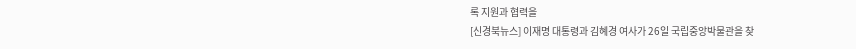록 지원과 협력을
[신경북뉴스] 이재명 대통령과 김혜경 여사가 26일 국립중앙박물관을 찾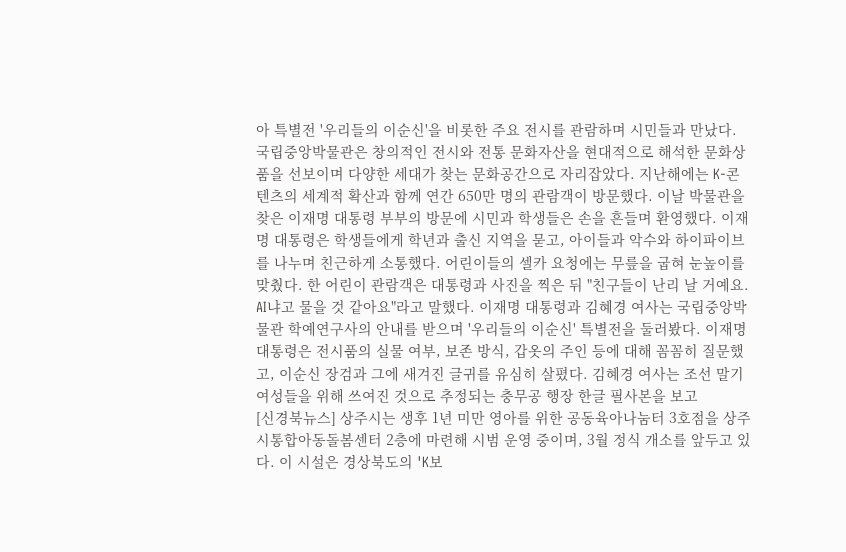아 특별전 '우리들의 이순신'을 비롯한 주요 전시를 관람하며 시민들과 만났다. 국립중앙박물관은 창의적인 전시와 전통 문화자산을 현대적으로 해석한 문화상품을 선보이며 다양한 세대가 찾는 문화공간으로 자리잡았다. 지난해에는 K-콘텐츠의 세계적 확산과 함께 연간 650만 명의 관람객이 방문했다. 이날 박물관을 찾은 이재명 대통령 부부의 방문에 시민과 학생들은 손을 흔들며 환영했다. 이재명 대통령은 학생들에게 학년과 출신 지역을 묻고, 아이들과 악수와 하이파이브를 나누며 친근하게 소통했다. 어린이들의 셀카 요청에는 무릎을 굽혀 눈높이를 맞췄다. 한 어린이 관람객은 대통령과 사진을 찍은 뒤 "친구들이 난리 날 거예요. AI냐고 물을 것 같아요"라고 말했다. 이재명 대통령과 김혜경 여사는 국립중앙박물관 학예연구사의 안내를 받으며 '우리들의 이순신' 특별전을 둘러봤다. 이재명 대통령은 전시품의 실물 여부, 보존 방식, 갑옷의 주인 등에 대해 꼼꼼히 질문했고, 이순신 장검과 그에 새겨진 글귀를 유심히 살폈다. 김혜경 여사는 조선 말기 여성들을 위해 쓰여진 것으로 추정되는 충무공 행장 한글 필사본을 보고
[신경북뉴스] 상주시는 생후 1년 미만 영아를 위한 공동육아나눔터 3호점을 상주시통합아동돌봄센터 2층에 마련해 시범 운영 중이며, 3월 정식 개소를 앞두고 있다. 이 시설은 경상북도의 'K보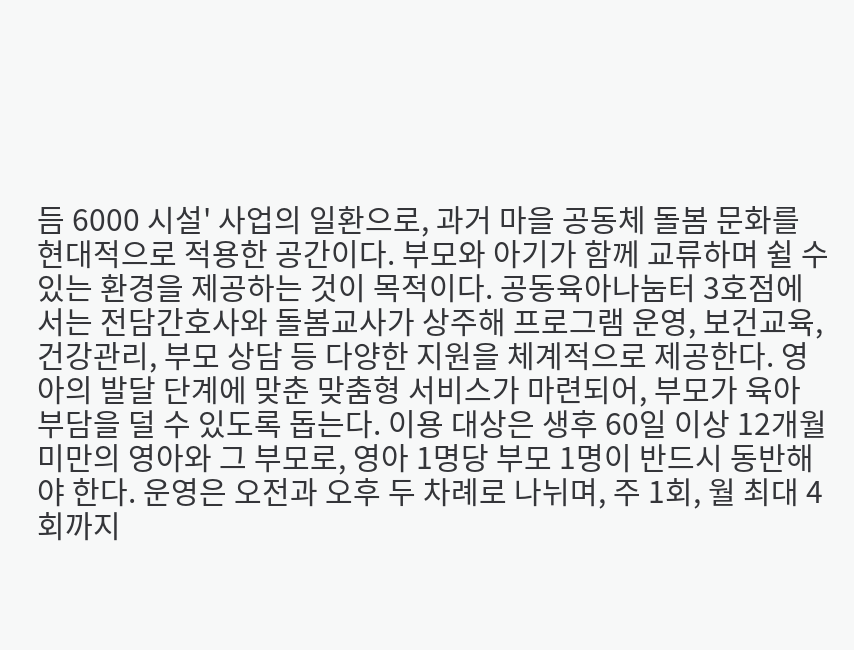듬 6000 시설' 사업의 일환으로, 과거 마을 공동체 돌봄 문화를 현대적으로 적용한 공간이다. 부모와 아기가 함께 교류하며 쉴 수 있는 환경을 제공하는 것이 목적이다. 공동육아나눔터 3호점에서는 전담간호사와 돌봄교사가 상주해 프로그램 운영, 보건교육, 건강관리, 부모 상담 등 다양한 지원을 체계적으로 제공한다. 영아의 발달 단계에 맞춘 맞춤형 서비스가 마련되어, 부모가 육아 부담을 덜 수 있도록 돕는다. 이용 대상은 생후 60일 이상 12개월 미만의 영아와 그 부모로, 영아 1명당 부모 1명이 반드시 동반해야 한다. 운영은 오전과 오후 두 차례로 나뉘며, 주 1회, 월 최대 4회까지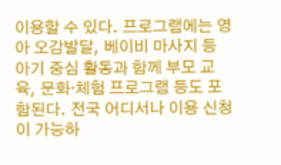이용할 수 있다. 프로그램에는 영아 오감발달, 베이비 마사지 등 아기 중심 활동과 함께 부모 교육, 문화·체험 프로그램 등도 포함된다. 전국 어디서나 이용 신청이 가능하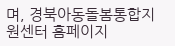며, 경북아동돌봄통합지원센터 홈페이지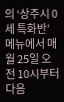의 ‘상주시 0세 특화반’ 메뉴에서 매월 25일 오전 10시부터 다음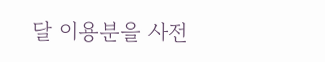달 이용분을 사전